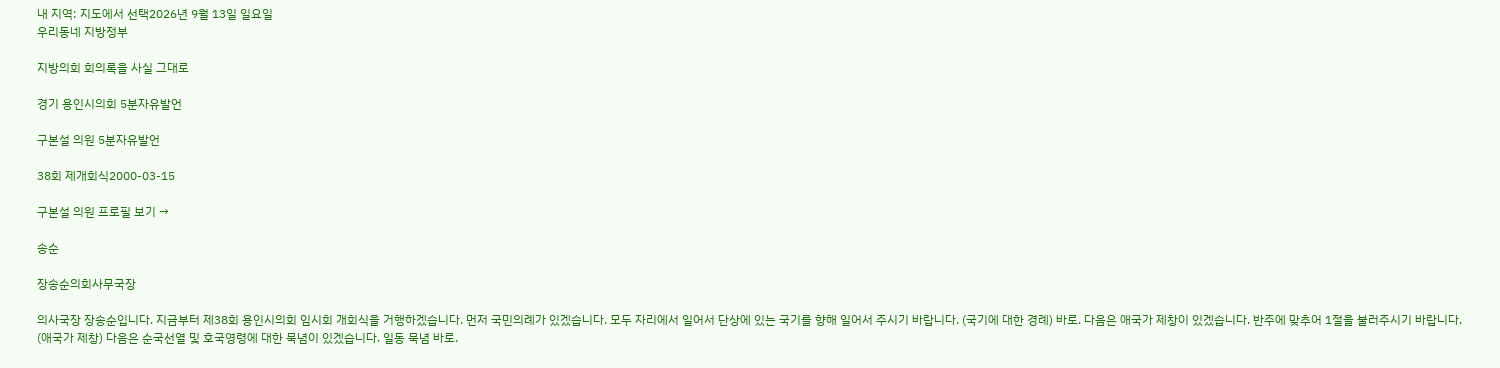내 지역: 지도에서 선택2026년 9월 13일 일요일
우리동네 지방정부

지방의회 회의록을 사실 그대로

경기 용인시의회 5분자유발언

구본설 의원 5분자유발언

38회 제개회식2000-03-15

구본설 의원 프로필 보기 →

송순

장송순의회사무국장

의사국장 장송순입니다. 지금부터 제38회 용인시의회 임시회 개회식을 거행하겠습니다. 먼저 국민의례가 있겠습니다. 모두 자리에서 일어서 단상에 있는 국기를 향해 일어서 주시기 바랍니다. (국기에 대한 경례) 바로. 다음은 애국가 제창이 있겠습니다. 반주에 맞추어 1절을 불러주시기 바랍니다. (애국가 제창) 다음은 순국선열 및 호국영령에 대한 묵념이 있겠습니다. 일동 묵념 바로.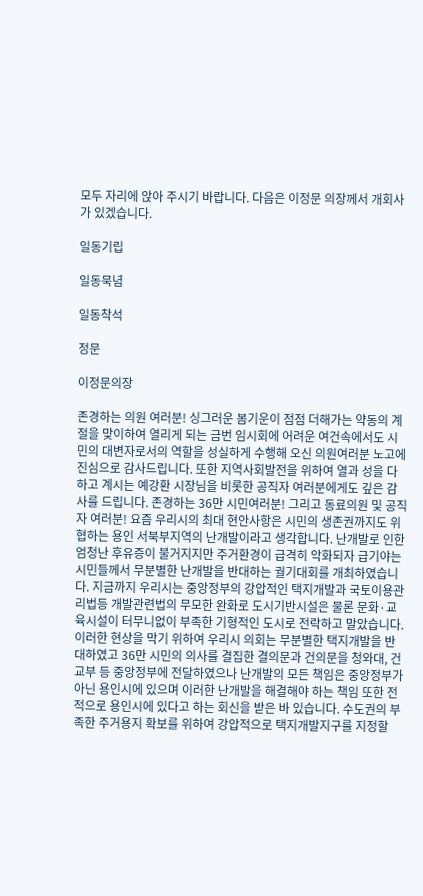모두 자리에 앉아 주시기 바랍니다. 다음은 이정문 의장께서 개회사가 있겠습니다.

일동기립

일동묵념

일동착석

정문

이정문의장

존경하는 의원 여러분! 싱그러운 봄기운이 점점 더해가는 약동의 계절을 맞이하여 열리게 되는 금번 임시회에 어려운 여건속에서도 시민의 대변자로서의 역할을 성실하게 수행해 오신 의원여러분 노고에 진심으로 감사드립니다. 또한 지역사회발전을 위하여 열과 성을 다하고 계시는 예강환 시장님을 비롯한 공직자 여러분에게도 깊은 감사를 드립니다. 존경하는 36만 시민여러분! 그리고 동료의원 및 공직자 여러분! 요즘 우리시의 최대 현안사항은 시민의 생존권까지도 위협하는 용인 서북부지역의 난개발이라고 생각합니다. 난개발로 인한 엄청난 후유증이 불거지지만 주거환경이 급격히 악화되자 급기야는 시민들께서 무분별한 난개발을 반대하는 궐기대회를 개최하였습니다. 지금까지 우리시는 중앙정부의 강압적인 택지개발과 국토이용관리법등 개발관련법의 무모한 완화로 도시기반시설은 물론 문화·교육시설이 터무니없이 부족한 기형적인 도시로 전락하고 말았습니다. 이러한 현상을 막기 위하여 우리시 의회는 무분별한 택지개발을 반대하였고 36만 시민의 의사를 결집한 결의문과 건의문을 청와대, 건교부 등 중앙정부에 전달하였으나 난개발의 모든 책임은 중앙정부가 아닌 용인시에 있으며 이러한 난개발을 해결해야 하는 책임 또한 전적으로 용인시에 있다고 하는 회신을 받은 바 있습니다. 수도권의 부족한 주거용지 확보를 위하여 강압적으로 택지개발지구를 지정할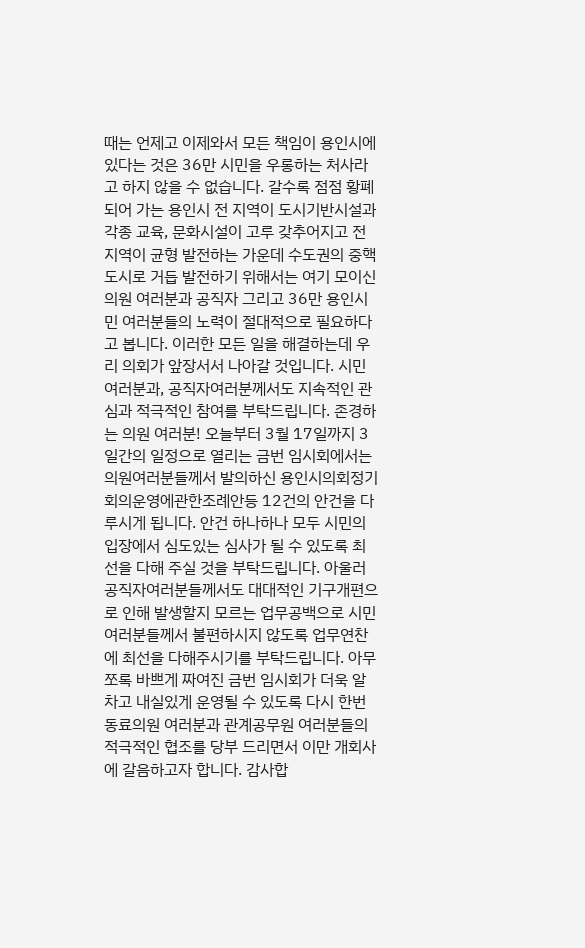때는 언제고 이제와서 모든 책임이 용인시에 있다는 것은 36만 시민을 우롱하는 처사라고 하지 않을 수 없습니다. 갈수록 점점 황폐되어 가는 용인시 전 지역이 도시기반시설과 각종 교육, 문화시설이 고루 갖추어지고 전 지역이 균형 발전하는 가운데 수도권의 중핵도시로 거듭 발전하기 위해서는 여기 모이신 의원 여러분과 공직자 그리고 36만 용인시민 여러분들의 노력이 절대적으로 필요하다고 봅니다. 이러한 모든 일을 해결하는데 우리 의회가 앞장서서 나아갈 것입니다. 시민여러분과, 공직자여러분께서도 지속적인 관심과 적극적인 참여를 부탁드립니다. 존경하는 의원 여러분! 오늘부터 3월 17일까지 3일간의 일정으로 열리는 금번 임시회에서는 의원여러분들께서 발의하신 용인시의회정기회의운영에관한조례안등 12건의 안건을 다루시게 됩니다. 안건 하나하나 모두 시민의 입장에서 심도있는 심사가 될 수 있도록 최선을 다해 주실 것을 부탁드립니다. 아울러 공직자여러분들께서도 대대적인 기구개편으로 인해 발생할지 모르는 업무공백으로 시민여러분들께서 불편하시지 않도록 업무연찬에 최선을 다해주시기를 부탁드립니다. 아무쪼록 바쁘게 짜여진 금번 임시회가 더욱 알차고 내실있게 운영될 수 있도록 다시 한번 동료의원 여러분과 관계공무원 여러분들의 적극적인 협조를 당부 드리면서 이만 개회사에 갈음하고자 합니다. 감사합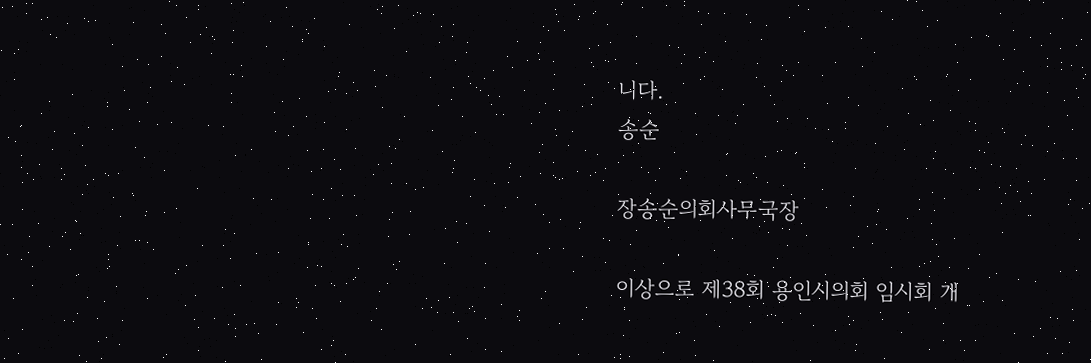니다.
송순

장송순의회사무국장

이상으로 제38회 용인시의회 임시회 개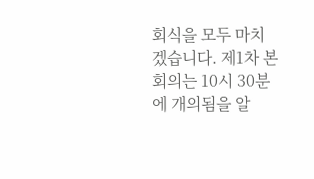회식을 모두 마치겠습니다. 제1차 본회의는 10시 30분에 개의됨을 알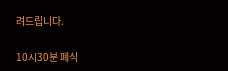려드립니다.

10시30분 폐식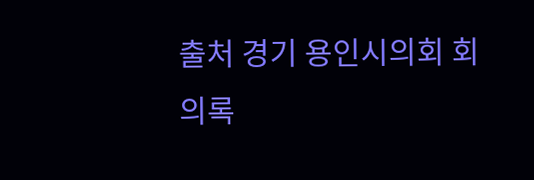출처 경기 용인시의회 회의록